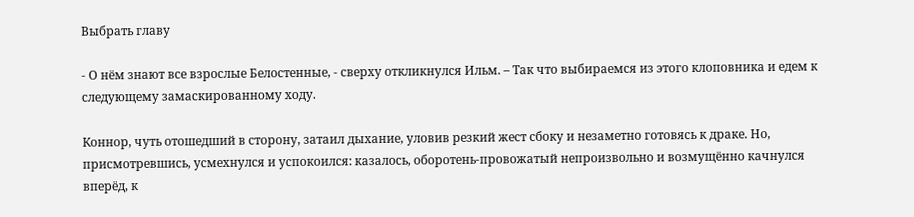Выбрать главу

- О нём знают все взрослые Белостенные, - сверху откликнулся Ильм. – Так что выбираемся из этого клоповника и едем к следующему замаскированному ходу.

Коннор, чуть отошедший в сторону, затаил дыхание, уловив резкий жест сбоку и незаметно готовясь к драке. Но, присмотревшись, усмехнулся и успокоился: казалось, оборотень-провожатый непроизвольно и возмущённо качнулся вперёд, к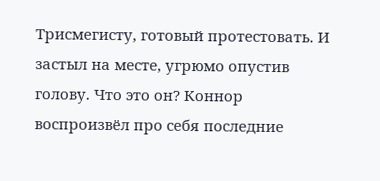Трисмегисту, готовый протестовать. И застыл на месте, угрюмо опустив голову. Что это он? Коннор воспроизвёл про себя последние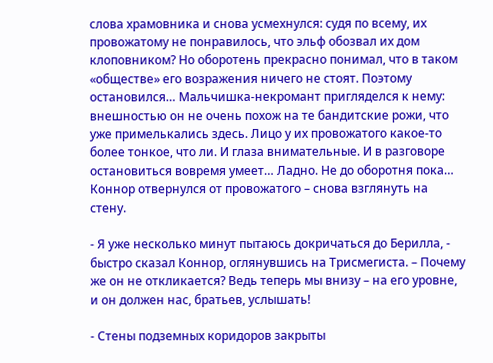слова храмовника и снова усмехнулся: судя по всему, их провожатому не понравилось, что эльф обозвал их дом клоповником? Но оборотень прекрасно понимал, что в таком «обществе» его возражения ничего не стоят. Поэтому остановился… Мальчишка-некромант пригляделся к нему: внешностью он не очень похож на те бандитские рожи, что уже примелькались здесь. Лицо у их провожатого какое-то более тонкое, что ли. И глаза внимательные. И в разговоре остановиться вовремя умеет… Ладно. Не до оборотня пока… Коннор отвернулся от провожатого – снова взглянуть на стену.

- Я уже несколько минут пытаюсь докричаться до Берилла, - быстро сказал Коннор, оглянувшись на Трисмегиста. – Почему же он не откликается? Ведь теперь мы внизу – на его уровне, и он должен нас, братьев, услышать!

- Стены подземных коридоров закрыты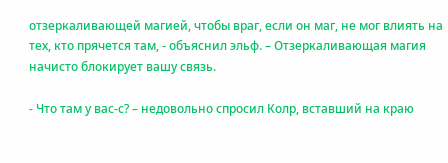отзеркаливающей магией, чтобы враг, если он маг, не мог влиять на тех, кто прячется там, - объяснил эльф. – Отзеркаливающая магия начисто блокирует вашу связь.

- Что там у вас-с? – недовольно спросил Колр, вставший на краю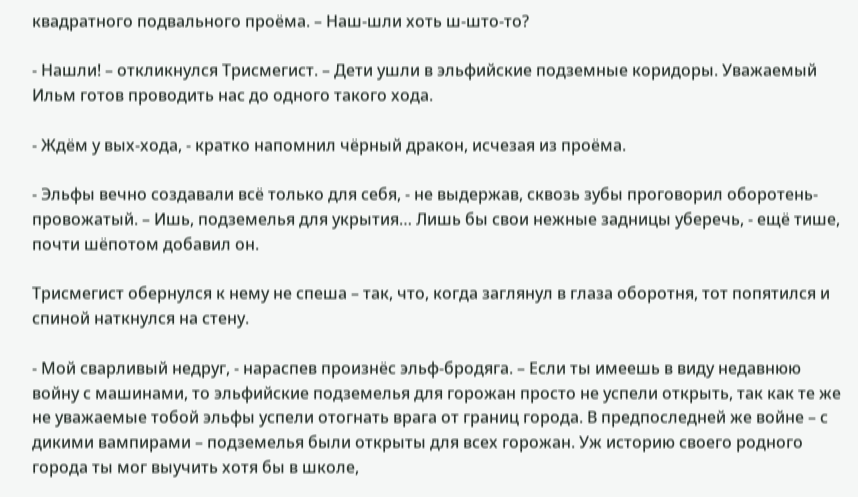квадратного подвального проёма. – Наш-шли хоть ш-што-то?

- Нашли! – откликнулся Трисмегист. – Дети ушли в эльфийские подземные коридоры. Уважаемый Ильм готов проводить нас до одного такого хода.

- Ждём у вых-хода, - кратко напомнил чёрный дракон, исчезая из проёма.

- Эльфы вечно создавали всё только для себя, - не выдержав, сквозь зубы проговорил оборотень-провожатый. – Ишь, подземелья для укрытия… Лишь бы свои нежные задницы уберечь, - ещё тише, почти шёпотом добавил он.

Трисмегист обернулся к нему не спеша – так, что, когда заглянул в глаза оборотня, тот попятился и спиной наткнулся на стену.

- Мой сварливый недруг, - нараспев произнёс эльф-бродяга. – Если ты имеешь в виду недавнюю войну с машинами, то эльфийские подземелья для горожан просто не успели открыть, так как те же не уважаемые тобой эльфы успели отогнать врага от границ города. В предпоследней же войне – с дикими вампирами – подземелья были открыты для всех горожан. Уж историю своего родного города ты мог выучить хотя бы в школе,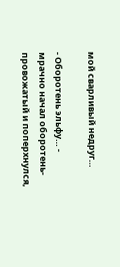мой сварливый недруг…

- Оборотень эльфу… - мрачно начал оборотень-провожатый и поперхнулся,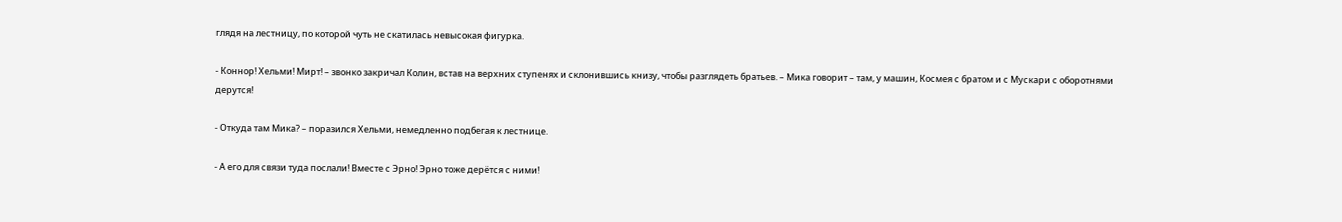глядя на лестницу, по которой чуть не скатилась невысокая фигурка.

- Коннор! Хельми! Мирт! – звонко закричал Колин, встав на верхних ступенях и склонившись книзу, чтобы разглядеть братьев. – Мика говорит – там, у машин, Космея с братом и с Мускари с оборотнями дерутся!

- Откуда там Мика? – поразился Хельми, немедленно подбегая к лестнице.

- А его для связи туда послали! Вместе с Эрно! Эрно тоже дерётся с ними!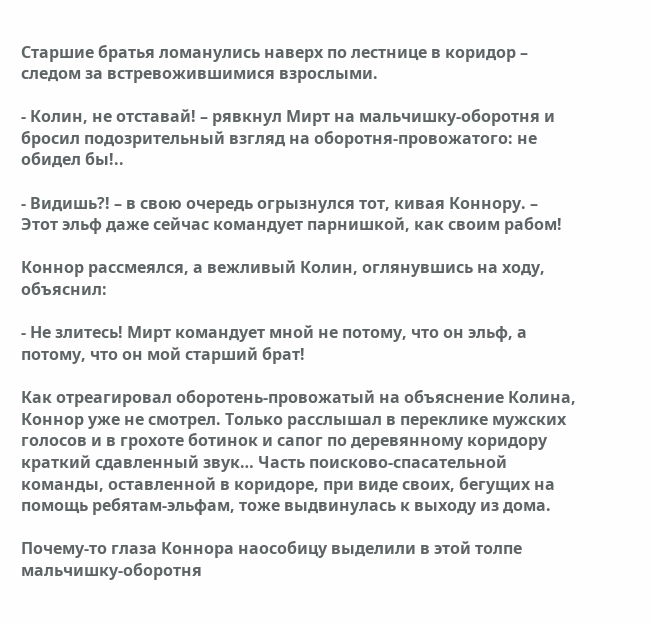Старшие братья ломанулись наверх по лестнице в коридор – следом за встревожившимися взрослыми.

- Колин, не отставай! – рявкнул Мирт на мальчишку-оборотня и бросил подозрительный взгляд на оборотня-провожатого: не обидел бы!..

- Видишь?! – в свою очередь огрызнулся тот, кивая Коннору. – Этот эльф даже сейчас командует парнишкой, как своим рабом!

Коннор рассмеялся, а вежливый Колин, оглянувшись на ходу, объяснил:

- Не злитесь! Мирт командует мной не потому, что он эльф, а потому, что он мой старший брат!

Как отреагировал оборотень-провожатый на объяснение Колина, Коннор уже не смотрел. Только расслышал в переклике мужских голосов и в грохоте ботинок и сапог по деревянному коридору краткий сдавленный звук… Часть поисково-спасательной команды, оставленной в коридоре, при виде своих, бегущих на помощь ребятам-эльфам, тоже выдвинулась к выходу из дома.

Почему-то глаза Коннора наособицу выделили в этой толпе мальчишку-оборотня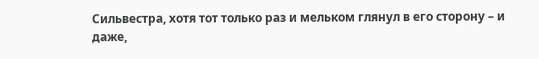Сильвестра, хотя тот только раз и мельком глянул в его сторону – и даже,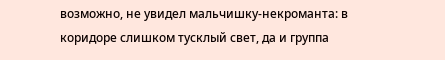возможно, не увидел мальчишку-некроманта: в коридоре слишком тусклый свет, да и группа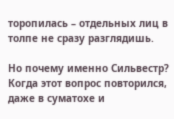торопилась – отдельных лиц в толпе не сразу разглядишь.

Но почему именно Сильвестр? Когда этот вопрос повторился, даже в суматохе и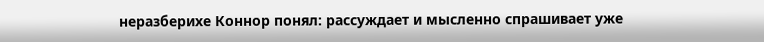неразберихе Коннор понял: рассуждает и мысленно спрашивает уже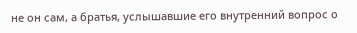не он сам, а братья, услышавшие его внутренний вопрос о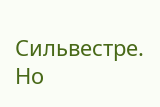Сильвестре. Но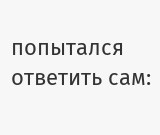попытался ответить сам: